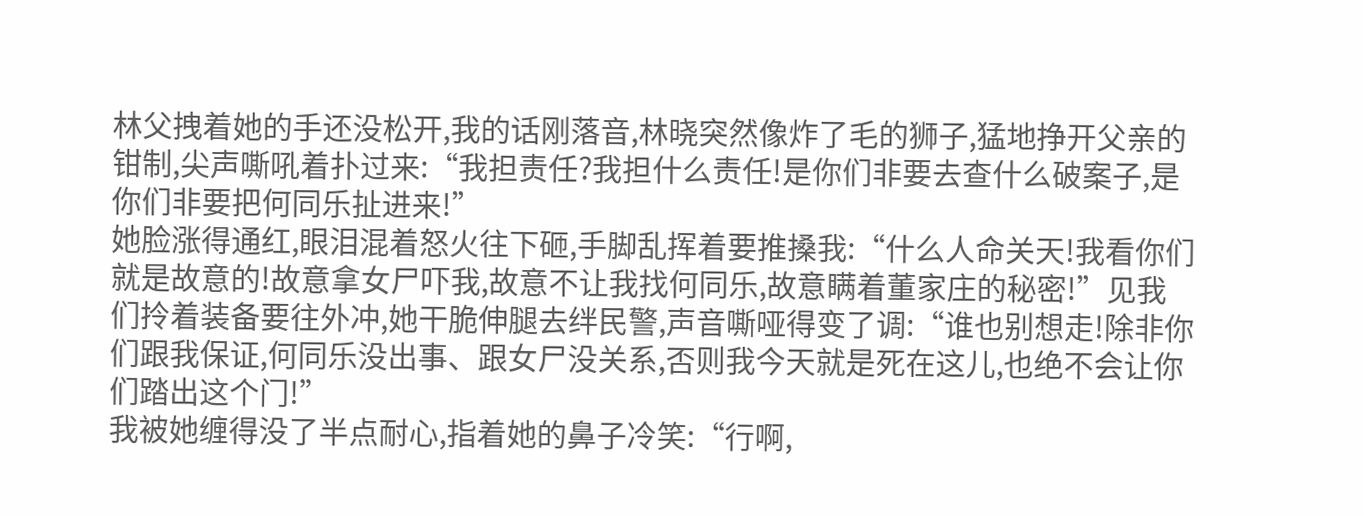林父拽着她的手还没松开,我的话刚落音,林晓突然像炸了毛的狮子,猛地挣开父亲的钳制,尖声嘶吼着扑过来:“我担责任?我担什么责任!是你们非要去查什么破案子,是你们非要把何同乐扯进来!”
她脸涨得通红,眼泪混着怒火往下砸,手脚乱挥着要推搡我:“什么人命关天!我看你们就是故意的!故意拿女尸吓我,故意不让我找何同乐,故意瞒着董家庄的秘密!”见我们拎着装备要往外冲,她干脆伸腿去绊民警,声音嘶哑得变了调:“谁也别想走!除非你们跟我保证,何同乐没出事、跟女尸没关系,否则我今天就是死在这儿,也绝不会让你们踏出这个门!”
我被她缠得没了半点耐心,指着她的鼻子冷笑:“行啊,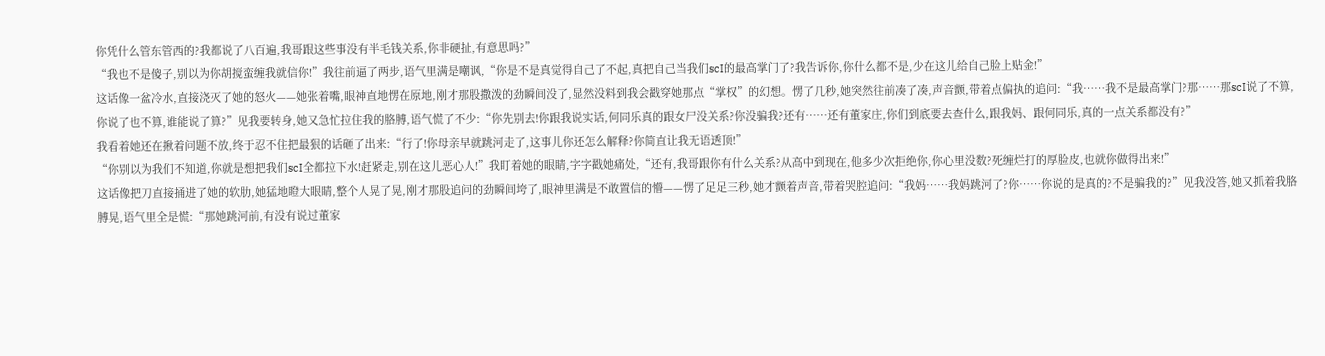你凭什么管东管西的?我都说了八百遍,我哥跟这些事没有半毛钱关系,你非硬扯,有意思吗?”
“我也不是傻子,别以为你胡搅蛮缠我就信你!”我往前逼了两步,语气里满是嘲讽,“你是不是真觉得自己了不起,真把自己当我们scI的最高掌门了?我告诉你,你什么都不是,少在这儿给自己脸上贴金!”
这话像一盆冷水,直接浇灭了她的怒火——她张着嘴,眼神直地愣在原地,刚才那股撒泼的劲瞬间没了,显然没料到我会戳穿她那点“掌权”的幻想。愣了几秒,她突然往前凑了凑,声音颤,带着点偏执的追问:“我……我不是最高掌门?那……那scI说了不算,你说了也不算,谁能说了算?”见我要转身,她又急忙拉住我的胳膊,语气慌了不少:“你先别去!你跟我说实话,何同乐真的跟女尸没关系?你没骗我?还有……还有董家庄,你们到底要去查什么,跟我妈、跟何同乐,真的一点关系都没有?”
我看着她还在揪着问题不放,终于忍不住把最狠的话砸了出来:“行了!你母亲早就跳河走了,这事儿你还怎么解释?你简直让我无语透顶!”
“你别以为我们不知道,你就是想把我们scI全都拉下水!赶紧走,别在这儿恶心人!”我盯着她的眼睛,字字戳她痛处,“还有,我哥跟你有什么关系?从高中到现在,他多少次拒绝你,你心里没数?死缠烂打的厚脸皮,也就你做得出来!”
这话像把刀直接捅进了她的软肋,她猛地瞪大眼睛,整个人晃了晃,刚才那股追问的劲瞬间垮了,眼神里满是不敢置信的懵——愣了足足三秒,她才颤着声音,带着哭腔追问:“我妈……我妈跳河了?你……你说的是真的?不是骗我的?”见我没答,她又抓着我胳膊晃,语气里全是慌:“那她跳河前,有没有说过董家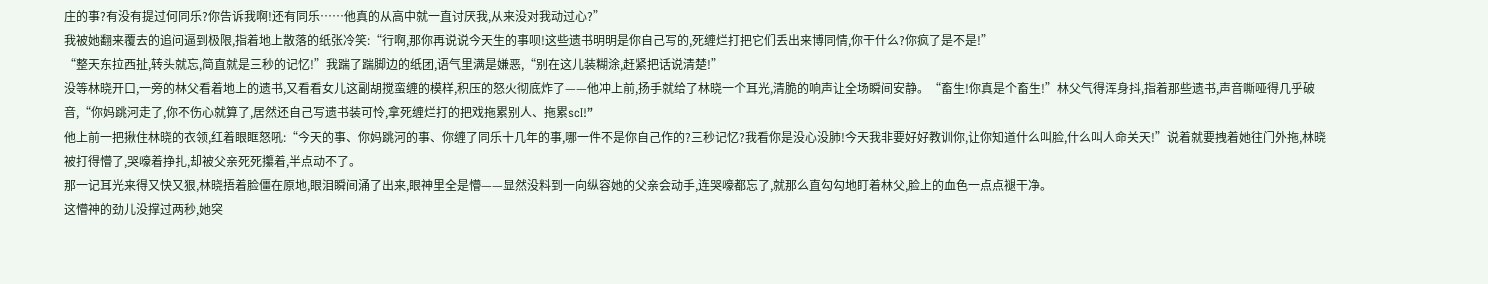庄的事?有没有提过何同乐?你告诉我啊!还有同乐……他真的从高中就一直讨厌我,从来没对我动过心?”
我被她翻来覆去的追问逼到极限,指着地上散落的纸张冷笑:“行啊,那你再说说今天生的事呗!这些遗书明明是你自己写的,死缠烂打把它们丢出来博同情,你干什么?你疯了是不是!”
“整天东拉西扯,转头就忘,简直就是三秒的记忆!”我踹了踹脚边的纸团,语气里满是嫌恶,“别在这儿装糊涂,赶紧把话说清楚!”
没等林晓开口,一旁的林父看着地上的遗书,又看看女儿这副胡搅蛮缠的模样,积压的怒火彻底炸了——他冲上前,扬手就给了林晓一个耳光,清脆的响声让全场瞬间安静。“畜生!你真是个畜生!”林父气得浑身抖,指着那些遗书,声音嘶哑得几乎破音,“你妈跳河走了,你不伤心就算了,居然还自己写遗书装可怜,拿死缠烂打的把戏拖累别人、拖累scI!”
他上前一把揪住林晓的衣领,红着眼眶怒吼:“今天的事、你妈跳河的事、你缠了同乐十几年的事,哪一件不是你自己作的?三秒记忆?我看你是没心没肺!今天我非要好好教训你,让你知道什么叫脸,什么叫人命关天!”说着就要拽着她往门外拖,林晓被打得懵了,哭嚎着挣扎,却被父亲死死攥着,半点动不了。
那一记耳光来得又快又狠,林晓捂着脸僵在原地,眼泪瞬间涌了出来,眼神里全是懵——显然没料到一向纵容她的父亲会动手,连哭嚎都忘了,就那么直勾勾地盯着林父,脸上的血色一点点褪干净。
这懵神的劲儿没撑过两秒,她突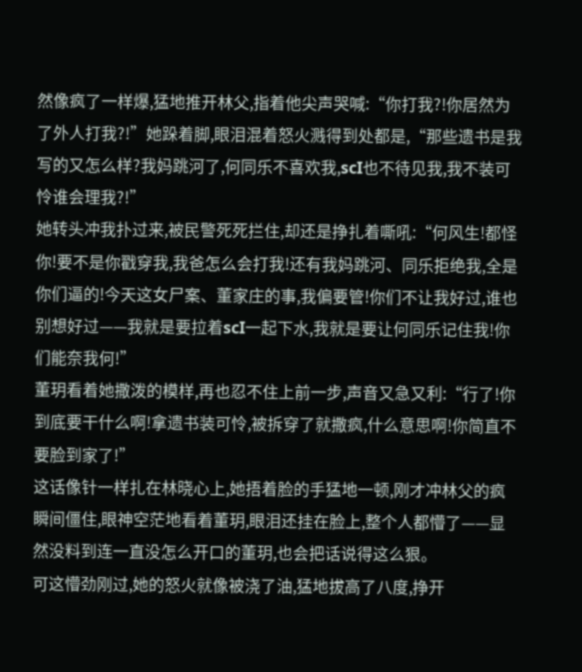然像疯了一样爆,猛地推开林父,指着他尖声哭喊:“你打我?!你居然为了外人打我?!”她跺着脚,眼泪混着怒火溅得到处都是,“那些遗书是我写的又怎么样?我妈跳河了,何同乐不喜欢我,scI也不待见我,我不装可怜谁会理我?!”
她转头冲我扑过来,被民警死死拦住,却还是挣扎着嘶吼:“何风生!都怪你!要不是你戳穿我,我爸怎么会打我!还有我妈跳河、同乐拒绝我,全是你们逼的!今天这女尸案、董家庄的事,我偏要管!你们不让我好过,谁也别想好过——我就是要拉着scI一起下水,我就是要让何同乐记住我!你们能奈我何!”
董玥看着她撒泼的模样,再也忍不住上前一步,声音又急又利:“行了!你到底要干什么啊!拿遗书装可怜,被拆穿了就撒疯,什么意思啊!你简直不要脸到家了!”
这话像针一样扎在林晓心上,她捂着脸的手猛地一顿,刚才冲林父的疯瞬间僵住,眼神空茫地看着董玥,眼泪还挂在脸上,整个人都懵了——显然没料到连一直没怎么开口的董玥,也会把话说得这么狠。
可这懵劲刚过,她的怒火就像被浇了油,猛地拔高了八度,挣开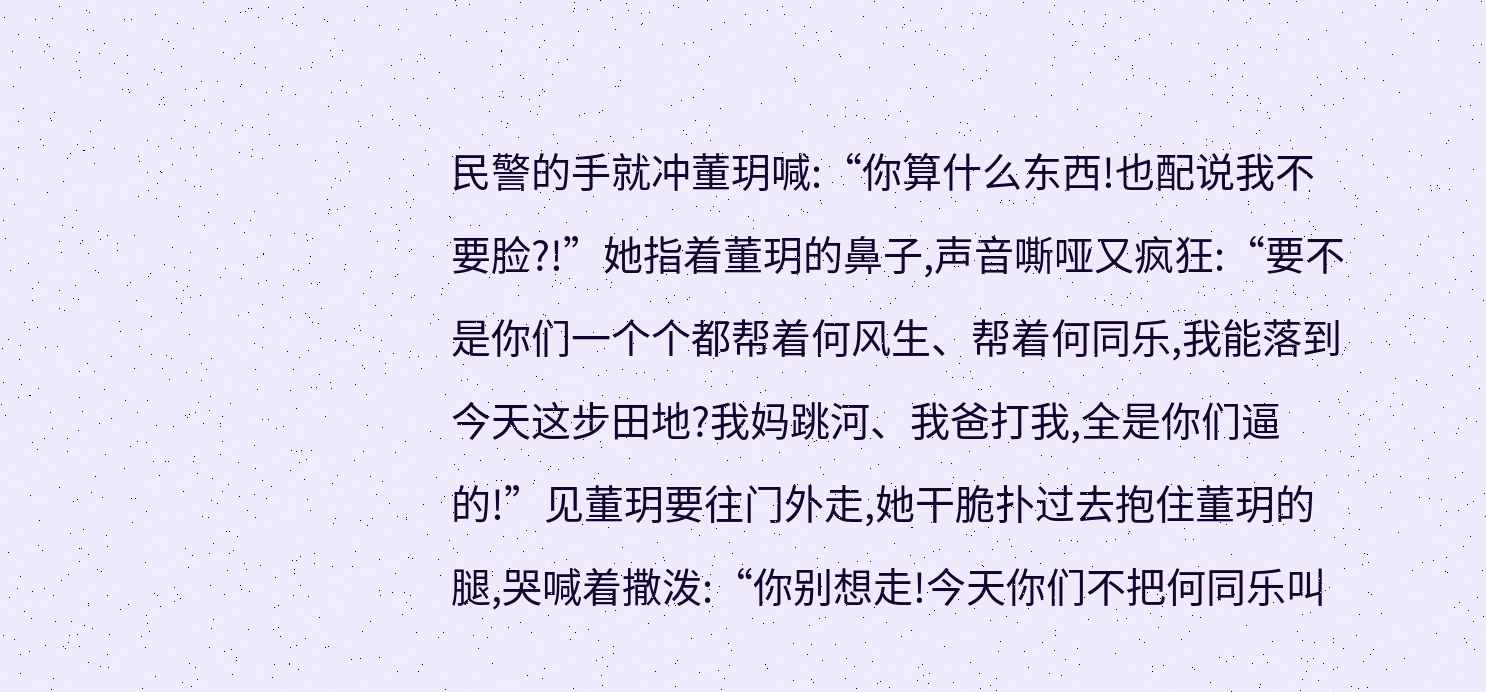民警的手就冲董玥喊:“你算什么东西!也配说我不要脸?!”她指着董玥的鼻子,声音嘶哑又疯狂:“要不是你们一个个都帮着何风生、帮着何同乐,我能落到今天这步田地?我妈跳河、我爸打我,全是你们逼的!”见董玥要往门外走,她干脆扑过去抱住董玥的腿,哭喊着撒泼:“你别想走!今天你们不把何同乐叫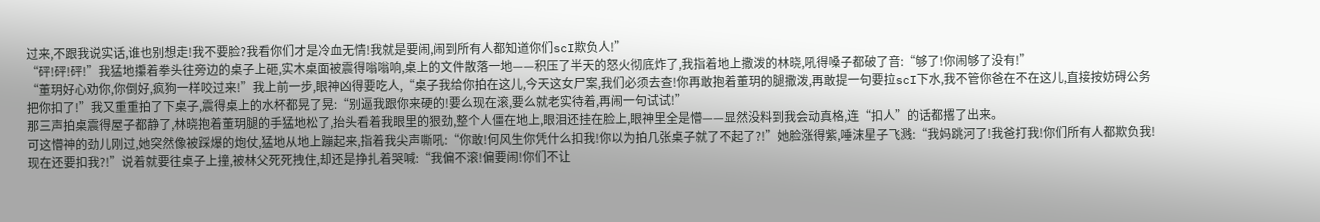过来,不跟我说实话,谁也别想走!我不要脸?我看你们才是冷血无情!我就是要闹,闹到所有人都知道你们scI欺负人!”
“砰!砰!砰!”我猛地攥着拳头往旁边的桌子上砸,实木桌面被震得嗡嗡响,桌上的文件散落一地——积压了半天的怒火彻底炸了,我指着地上撒泼的林晓,吼得嗓子都破了音:“够了!你闹够了没有!”
“董玥好心劝你,你倒好,疯狗一样咬过来!”我上前一步,眼神凶得要吃人,“桌子我给你拍在这儿,今天这女尸案,我们必须去查!你再敢抱着董玥的腿撒泼,再敢提一句要拉scI下水,我不管你爸在不在这儿,直接按妨碍公务把你扣了!”我又重重拍了下桌子,震得桌上的水杯都晃了晃:“别逼我跟你来硬的!要么现在滚,要么就老实待着,再闹一句试试!”
那三声拍桌震得屋子都静了,林晓抱着董玥腿的手猛地松了,抬头看着我眼里的狠劲,整个人僵在地上,眼泪还挂在脸上,眼神里全是懵——显然没料到我会动真格,连“扣人”的话都撂了出来。
可这懵神的劲儿刚过,她突然像被踩爆的炮仗,猛地从地上蹦起来,指着我尖声嘶吼:“你敢!何风生你凭什么扣我!你以为拍几张桌子就了不起了?!”她脸涨得紫,唾沫星子飞溅:“我妈跳河了!我爸打我!你们所有人都欺负我!现在还要扣我?!”说着就要往桌子上撞,被林父死死拽住,却还是挣扎着哭喊:“我偏不滚!偏要闹!你们不让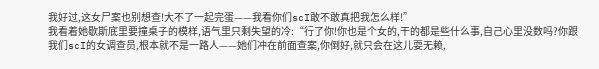我好过,这女尸案也别想查!大不了一起完蛋——我看你们scI敢不敢真把我怎么样!”
我看着她歇斯底里要撞桌子的模样,语气里只剩失望的冷:“行了你!你也是个女的,干的都是些什么事,自己心里没数吗?你跟我们scI的女调查员,根本就不是一路人——她们冲在前面查案,你倒好,就只会在这儿耍无赖,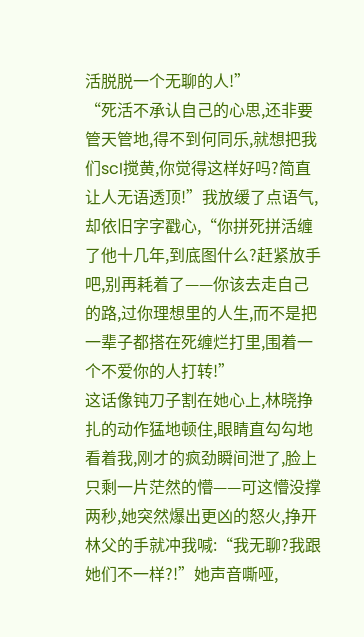活脱脱一个无聊的人!”
“死活不承认自己的心思,还非要管天管地,得不到何同乐,就想把我们scI搅黄,你觉得这样好吗?简直让人无语透顶!”我放缓了点语气,却依旧字字戳心,“你拼死拼活缠了他十几年,到底图什么?赶紧放手吧,别再耗着了——你该去走自己的路,过你理想里的人生,而不是把一辈子都搭在死缠烂打里,围着一个不爱你的人打转!”
这话像钝刀子割在她心上,林晓挣扎的动作猛地顿住,眼睛直勾勾地看着我,刚才的疯劲瞬间泄了,脸上只剩一片茫然的懵——可这懵没撑两秒,她突然爆出更凶的怒火,挣开林父的手就冲我喊:“我无聊?我跟她们不一样?!”她声音嘶哑,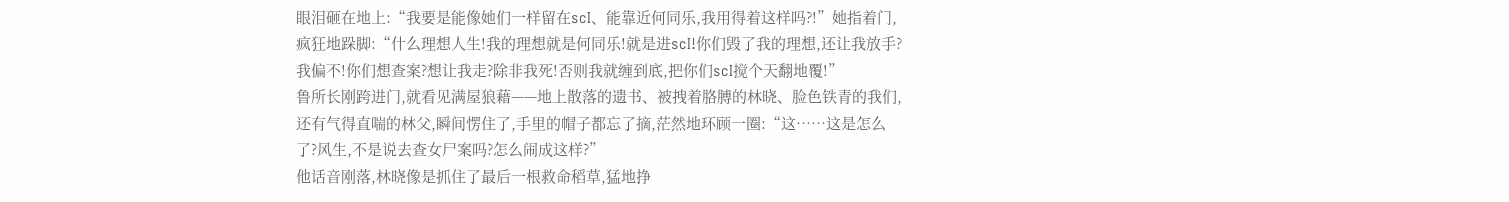眼泪砸在地上:“我要是能像她们一样留在scI、能靠近何同乐,我用得着这样吗?!”她指着门,疯狂地跺脚:“什么理想人生!我的理想就是何同乐!就是进scI!你们毁了我的理想,还让我放手?我偏不!你们想查案?想让我走?除非我死!否则我就缠到底,把你们scI搅个天翻地覆!”
鲁所长刚跨进门,就看见满屋狼藉——地上散落的遗书、被拽着胳膊的林晓、脸色铁青的我们,还有气得直喘的林父,瞬间愣住了,手里的帽子都忘了摘,茫然地环顾一圈:“这……这是怎么了?风生,不是说去查女尸案吗?怎么闹成这样?”
他话音刚落,林晓像是抓住了最后一根救命稻草,猛地挣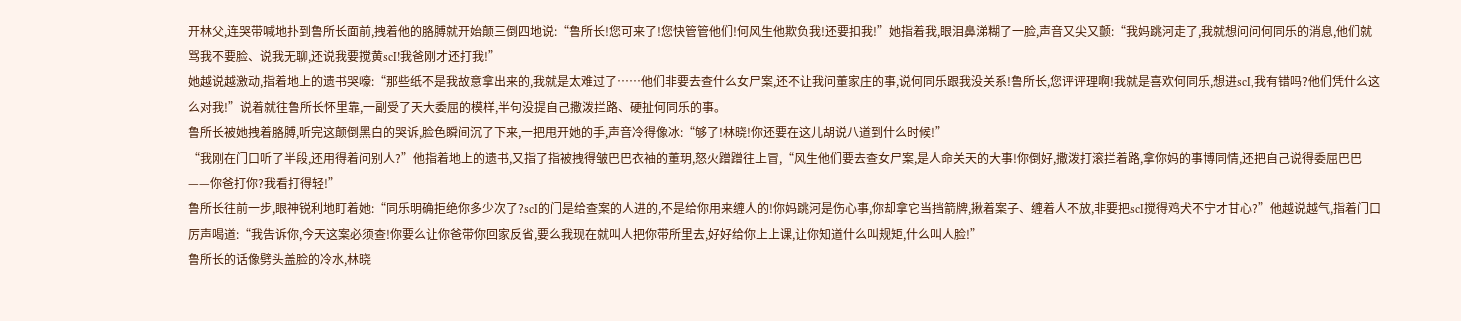开林父,连哭带喊地扑到鲁所长面前,拽着他的胳膊就开始颠三倒四地说:“鲁所长!您可来了!您快管管他们!何风生他欺负我!还要扣我!”她指着我,眼泪鼻涕糊了一脸,声音又尖又颤:“我妈跳河走了,我就想问问何同乐的消息,他们就骂我不要脸、说我无聊,还说我要搅黄scI!我爸刚才还打我!”
她越说越激动,指着地上的遗书哭嚎:“那些纸不是我故意拿出来的,我就是太难过了……他们非要去查什么女尸案,还不让我问董家庄的事,说何同乐跟我没关系!鲁所长,您评评理啊!我就是喜欢何同乐,想进scI,我有错吗?他们凭什么这么对我!”说着就往鲁所长怀里靠,一副受了天大委屈的模样,半句没提自己撒泼拦路、硬扯何同乐的事。
鲁所长被她拽着胳膊,听完这颠倒黑白的哭诉,脸色瞬间沉了下来,一把甩开她的手,声音冷得像冰:“够了!林晓!你还要在这儿胡说八道到什么时候!”
“我刚在门口听了半段,还用得着问别人?”他指着地上的遗书,又指了指被拽得皱巴巴衣袖的董玥,怒火蹭蹭往上冒,“风生他们要去查女尸案,是人命关天的大事!你倒好,撒泼打滚拦着路,拿你妈的事博同情,还把自己说得委屈巴巴——你爸打你?我看打得轻!”
鲁所长往前一步,眼神锐利地盯着她:“同乐明确拒绝你多少次了?scI的门是给查案的人进的,不是给你用来缠人的!你妈跳河是伤心事,你却拿它当挡箭牌,揪着案子、缠着人不放,非要把scI搅得鸡犬不宁才甘心?”他越说越气,指着门口厉声喝道:“我告诉你,今天这案必须查!你要么让你爸带你回家反省,要么我现在就叫人把你带所里去,好好给你上上课,让你知道什么叫规矩,什么叫人脸!”
鲁所长的话像劈头盖脸的冷水,林晓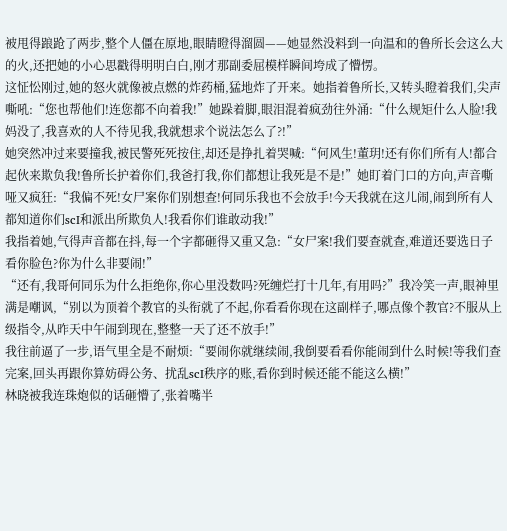被甩得踉跄了两步,整个人僵在原地,眼睛瞪得溜圆——她显然没料到一向温和的鲁所长会这么大的火,还把她的小心思戳得明明白白,刚才那副委屈模样瞬间垮成了懵愣。
这怔忪刚过,她的怒火就像被点燃的炸药桶,猛地炸了开来。她指着鲁所长,又转头瞪着我们,尖声嘶吼:“您也帮他们!连您都不向着我!”她跺着脚,眼泪混着疯劲往外涌:“什么规矩什么人脸!我妈没了,我喜欢的人不待见我,我就想求个说法怎么了?!”
她突然冲过来要撞我,被民警死死按住,却还是挣扎着哭喊:“何风生!董玥!还有你们所有人!都合起伙来欺负我!鲁所长护着你们,我爸打我,你们都想让我死是不是!”她盯着门口的方向,声音嘶哑又疯狂:“我偏不死!女尸案你们别想查!何同乐我也不会放手!今天我就在这儿闹,闹到所有人都知道你们scI和派出所欺负人!我看你们谁敢动我!”
我指着她,气得声音都在抖,每一个字都砸得又重又急:“女尸案!我们要查就查,难道还要选日子看你脸色?你为什么非要闹!”
“还有,我哥何同乐为什么拒绝你,你心里没数吗?死缠烂打十几年,有用吗?”我冷笑一声,眼神里满是嘲讽,“别以为顶着个教官的头衔就了不起,你看看你现在这副样子,哪点像个教官?不服从上级指令,从昨天中午闹到现在,整整一天了还不放手!”
我往前逼了一步,语气里全是不耐烦:“要闹你就继续闹,我倒要看看你能闹到什么时候!等我们查完案,回头再跟你算妨碍公务、扰乱scI秩序的账,看你到时候还能不能这么横!”
林晓被我连珠炮似的话砸懵了,张着嘴半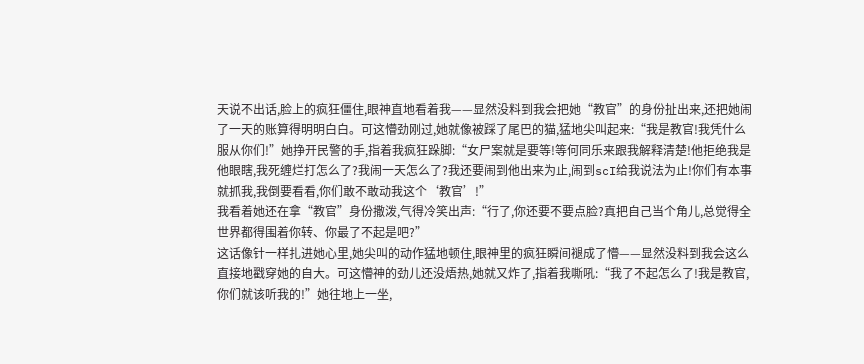天说不出话,脸上的疯狂僵住,眼神直地看着我——显然没料到我会把她“教官”的身份扯出来,还把她闹了一天的账算得明明白白。可这懵劲刚过,她就像被踩了尾巴的猫,猛地尖叫起来:“我是教官!我凭什么服从你们!”她挣开民警的手,指着我疯狂跺脚:“女尸案就是要等!等何同乐来跟我解释清楚!他拒绝我是他眼瞎,我死缠烂打怎么了?我闹一天怎么了?我还要闹到他出来为止,闹到scI给我说法为止!你们有本事就抓我,我倒要看看,你们敢不敢动我这个‘教官’!”
我看着她还在拿“教官”身份撒泼,气得冷笑出声:“行了,你还要不要点脸?真把自己当个角儿,总觉得全世界都得围着你转、你最了不起是吧?”
这话像针一样扎进她心里,她尖叫的动作猛地顿住,眼神里的疯狂瞬间褪成了懵——显然没料到我会这么直接地戳穿她的自大。可这懵神的劲儿还没焐热,她就又炸了,指着我嘶吼:“我了不起怎么了!我是教官,你们就该听我的!”她往地上一坐,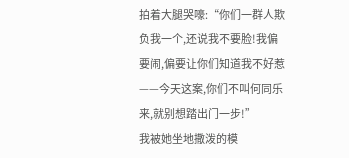拍着大腿哭嚎:“你们一群人欺负我一个,还说我不要脸!我偏要闹,偏要让你们知道我不好惹——今天这案,你们不叫何同乐来,就别想踏出门一步!”
我被她坐地撒泼的模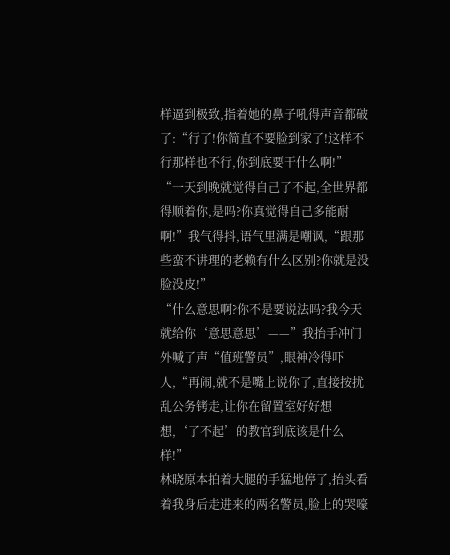样逼到极致,指着她的鼻子吼得声音都破了:“行了!你简直不要脸到家了!这样不行那样也不行,你到底要干什么啊!”
“一天到晚就觉得自己了不起,全世界都得顺着你,是吗?你真觉得自己多能耐啊!”我气得抖,语气里满是嘲讽,“跟那些蛮不讲理的老赖有什么区别?你就是没脸没皮!”
“什么意思啊?你不是要说法吗?我今天就给你‘意思意思’——”我抬手冲门外喊了声“值班警员”,眼神冷得吓人,“再闹,就不是嘴上说你了,直接按扰乱公务铐走,让你在留置室好好想想,‘了不起’的教官到底该是什么样!”
林晓原本拍着大腿的手猛地停了,抬头看着我身后走进来的两名警员,脸上的哭嚎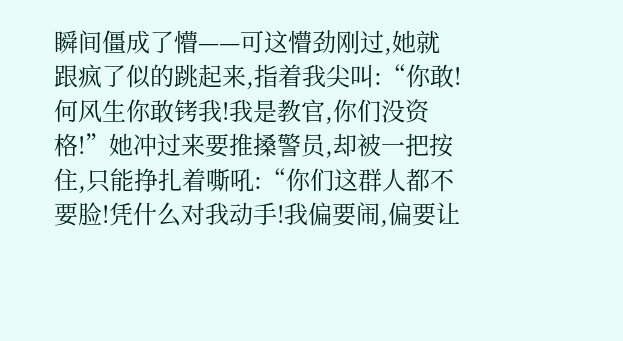瞬间僵成了懵——可这懵劲刚过,她就跟疯了似的跳起来,指着我尖叫:“你敢!何风生你敢铐我!我是教官,你们没资格!”她冲过来要推搡警员,却被一把按住,只能挣扎着嘶吼:“你们这群人都不要脸!凭什么对我动手!我偏要闹,偏要让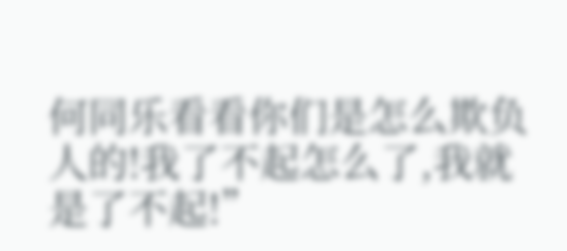何同乐看看你们是怎么欺负人的!我了不起怎么了,我就是了不起!”